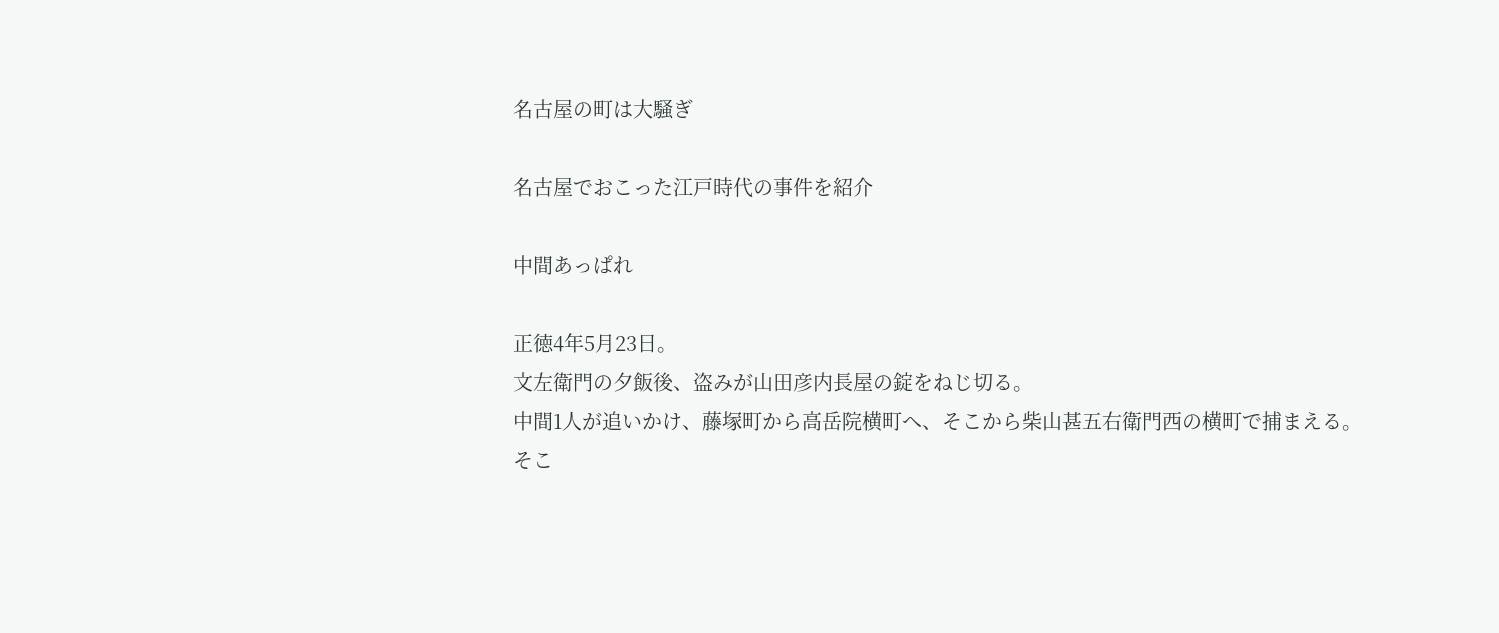名古屋の町は大騒ぎ

名古屋でおこった江戸時代の事件を紹介

中間あっぱれ

正徳4年5月23日。
文左衛門の夕飯後、盗みが山田彦内長屋の錠をねじ切る。
中間1人が追いかけ、藤塚町から高岳院横町へ、そこから柴山甚五右衛門西の横町で捕まえる。
そこ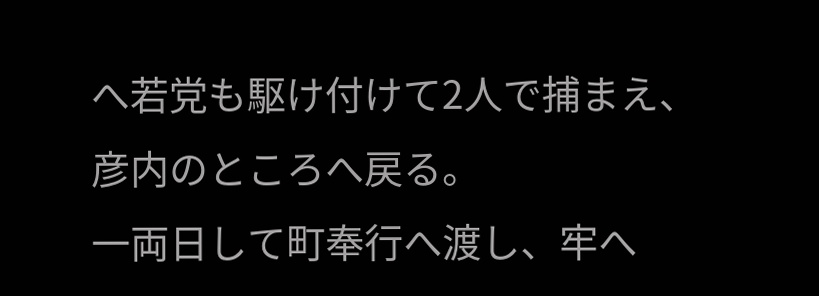へ若党も駆け付けて2人で捕まえ、彦内のところへ戻る。
一両日して町奉行へ渡し、牢へ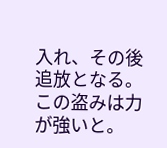入れ、その後追放となる。
この盗みは力が強いと。